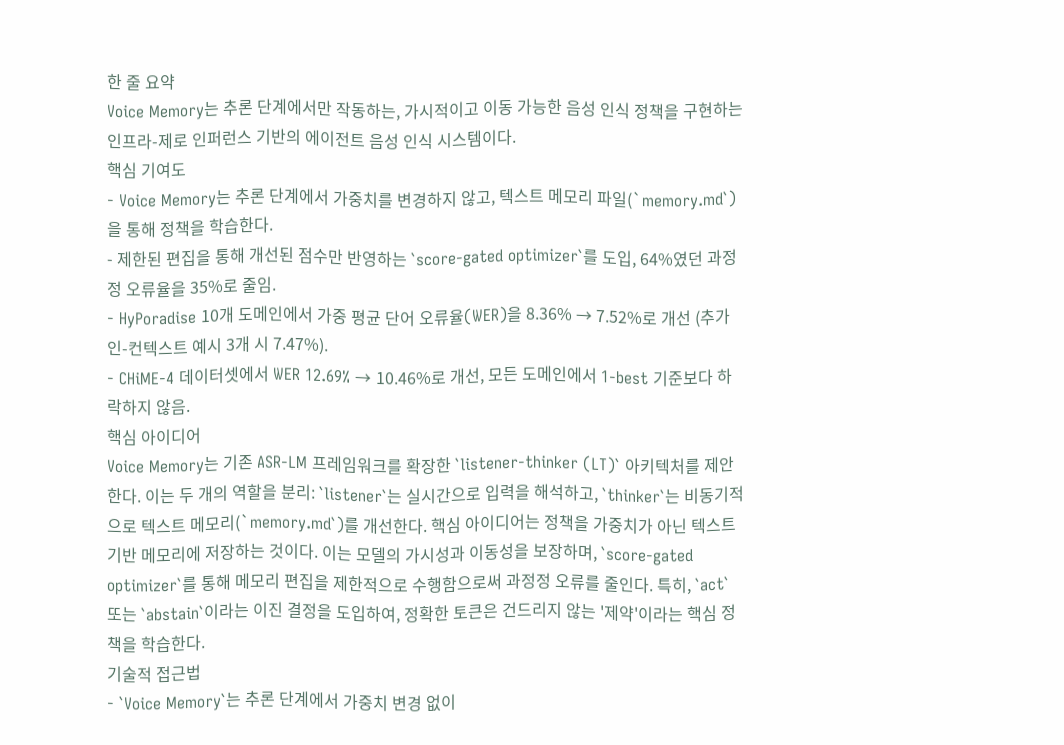한 줄 요약
Voice Memory는 추론 단계에서만 작동하는, 가시적이고 이동 가능한 음성 인식 정책을 구현하는 인프라-제로 인퍼런스 기반의 에이전트 음성 인식 시스템이다.
핵심 기여도
- Voice Memory는 추론 단계에서 가중치를 변경하지 않고, 텍스트 메모리 파일(`memory.md`)을 통해 정책을 학습한다.
- 제한된 편집을 통해 개선된 점수만 반영하는 `score-gated optimizer`를 도입, 64%였던 과정정 오류율을 35%로 줄임.
- HyPoradise 10개 도메인에서 가중 평균 단어 오류율(WER)을 8.36% → 7.52%로 개선 (추가 인-컨텍스트 예시 3개 시 7.47%).
- CHiME-4 데이터셋에서 WER 12.69% → 10.46%로 개선, 모든 도메인에서 1-best 기준보다 하락하지 않음.
핵심 아이디어
Voice Memory는 기존 ASR-LM 프레임워크를 확장한 `listener-thinker (LT)` 아키텍처를 제안한다. 이는 두 개의 역할을 분리: `listener`는 실시간으로 입력을 해석하고, `thinker`는 비동기적으로 텍스트 메모리(`memory.md`)를 개선한다. 핵심 아이디어는 정책을 가중치가 아닌 텍스트 기반 메모리에 저장하는 것이다. 이는 모델의 가시성과 이동성을 보장하며, `score-gated optimizer`를 통해 메모리 편집을 제한적으로 수행함으로써 과정정 오류를 줄인다. 특히, `act` 또는 `abstain`이라는 이진 결정을 도입하여, 정확한 토큰은 건드리지 않는 '제약'이라는 핵심 정책을 학습한다.
기술적 접근법
- `Voice Memory`는 추론 단계에서 가중치 변경 없이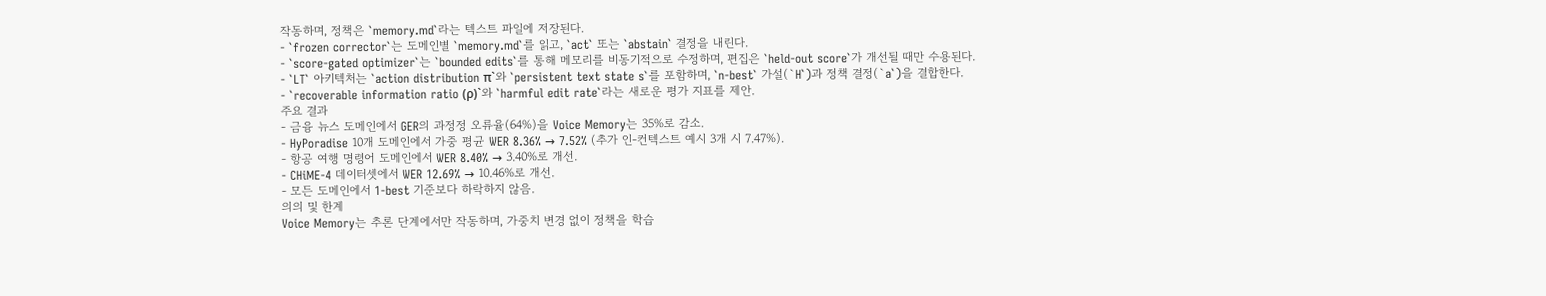작동하며, 정책은 `memory.md`라는 텍스트 파일에 저장된다.
- `frozen corrector`는 도메인별 `memory.md`를 읽고, `act` 또는 `abstain` 결정을 내린다.
- `score-gated optimizer`는 `bounded edits`를 통해 메모리를 비동기적으로 수정하며, 편집은 `held-out score`가 개선될 때만 수용된다.
- `LT` 아키텍처는 `action distribution π`와 `persistent text state s`를 포함하며, `n-best` 가설(`H`)과 정책 결정(`a`)을 결합한다.
- `recoverable information ratio (ρ)`와 `harmful edit rate`라는 새로운 평가 지표를 제안.
주요 결과
- 금융 뉴스 도메인에서 GER의 과정정 오류율(64%)을 Voice Memory는 35%로 감소.
- HyPoradise 10개 도메인에서 가중 평균 WER 8.36% → 7.52% (추가 인-컨텍스트 예시 3개 시 7.47%).
- 항공 여행 명령어 도메인에서 WER 8.40% → 3.40%로 개선.
- CHiME-4 데이터셋에서 WER 12.69% → 10.46%로 개선.
- 모든 도메인에서 1-best 기준보다 하락하지 않음.
의의 및 한계
Voice Memory는 추론 단계에서만 작동하며, 가중치 변경 없이 정책을 학습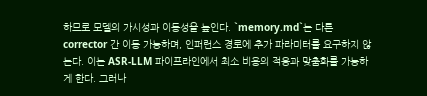하므로 모델의 가시성과 이동성을 높인다. `memory.md`는 다른 corrector 간 이동 가능하며, 인퍼런스 경로에 추가 파라미터를 요구하지 않는다. 이는 ASR-LLM 파이프라인에서 최소 비용의 적응과 맞춤화를 가능하게 한다. 그러나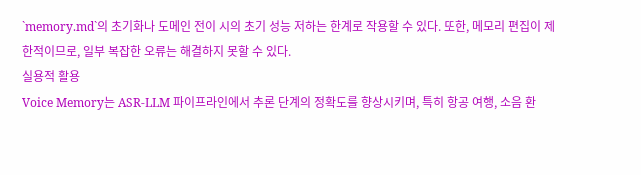`memory.md`의 초기화나 도메인 전이 시의 초기 성능 저하는 한계로 작용할 수 있다. 또한, 메모리 편집이 제한적이므로, 일부 복잡한 오류는 해결하지 못할 수 있다.
실용적 활용
Voice Memory는 ASR-LLM 파이프라인에서 추론 단계의 정확도를 향상시키며, 특히 항공 여행, 소음 환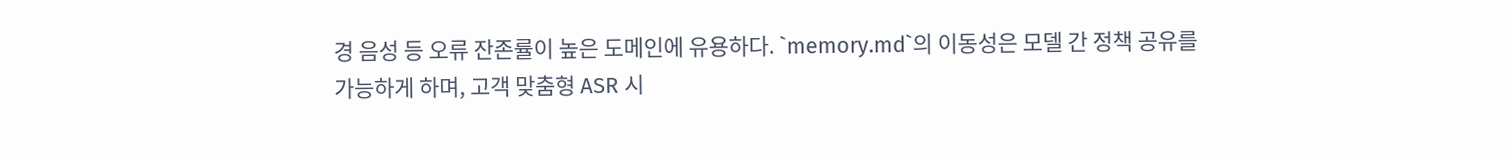경 음성 등 오류 잔존률이 높은 도메인에 유용하다. `memory.md`의 이동성은 모델 간 정책 공유를 가능하게 하며, 고객 맞춤형 ASR 시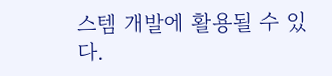스템 개발에 활용될 수 있다.